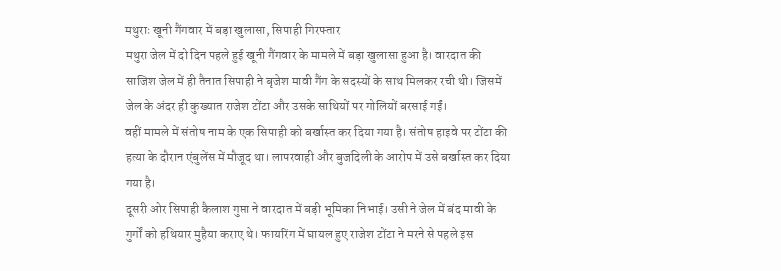मथुराः खूनी गैंगवार में बड़ा खुलासा, सिपाही गिरफ्तार
मथुरा जेल में दो दिन पहले हुई खूनी गैंगवार के मामले में बड़ा खुलासा हुआ है। वारदात की साजिश जेल में ही तैनात सिपाही ने बृजेश मावी गैंग के सदस्यों के साथ मिलकर रची थी। जिसमें जेल के अंदर ही कुख्यात राजेश टोंटा और उसके साथियों पर गोलियों बरसाई गईं।
वहीं मामले में संतोष नाम के एक सिपाही को बर्खास्त कर दिया गया है। संतोष हाइवे पर टोंटा की हत्या के दौरान एंबुलेंस में मौजूद था। लापरवाही और बुजदिली के आरोप में उसे बर्खास्त कर दिया गया है।
दूसरी ओर सिपाही कैलाश गुप्ता ने वारदात में बड़ी भूमिका निभाई। उसी ने जेल में बंद मावी के गुर्गों को हथियार मुहैया कराए थे। फायरिंग में घायल हुए राजेश टोंटा ने मरने से पहले इस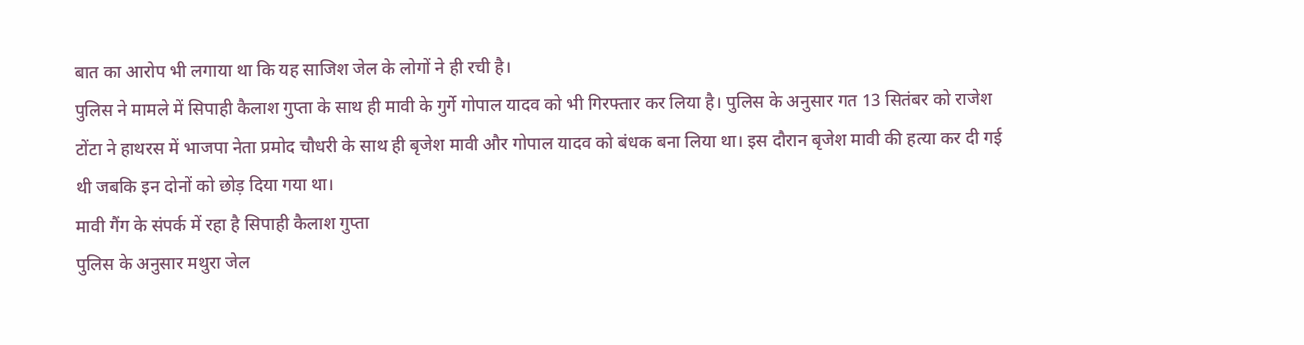बात का आरोप भी लगाया था कि यह साजिश जेल के लोगों ने ही रची है।
पुलिस ने मामले में सिपाही कैलाश गुप्ता के साथ ही मावी के गुर्गे गोपाल यादव को भी गिरफ्तार कर लिया है। पुलिस के अनुसार गत 13 सितंबर को राजेश टोंटा ने हाथरस में भाजपा नेता प्रमोद चौधरी के साथ ही बृजेश मावी और गोपाल यादव को बंधक बना लिया था। इस दौरान बृजेश मावी की हत्या कर दी गई थी जबकि इन दोनों को छोड़ दिया गया था।
मावी गैंग के संपर्क में रहा है सिपाही कैलाश गुप्ता
पुलिस के अनुसार मथुरा जेल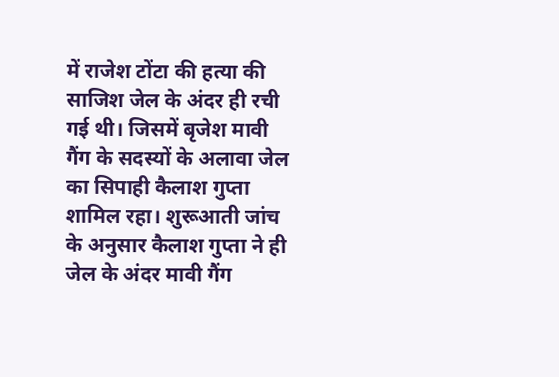में राजेश टोंटा की हत्या की साजिश जेल के अंदर ही रची गई थी। जिसमें बृजेश मावी गैंग के सदस्यों के अलावा जेल का सिपाही कैलाश गुप्ता शामिल रहा। शुरूआती जांच के अनुसार कैलाश गुप्ता ने ही जेल के अंदर मावी गैंग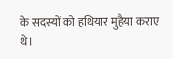के सदस्यों को हथियार मुहैया कराए थे।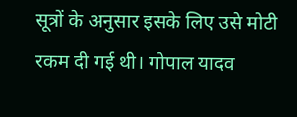सूत्रों के अनुसार इसके लिए उसे मोटी रकम दी गई थी। गोपाल यादव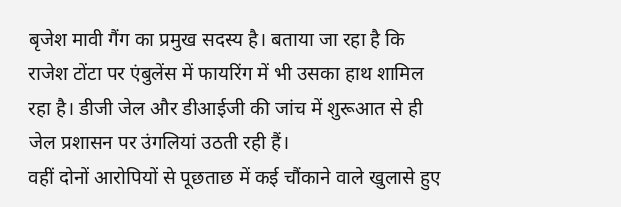बृजेश मावी गैंग का प्रमुख सदस्य है। बताया जा रहा है कि राजेश टोंटा पर एंबुलेंस में फायरिंग में भी उसका हाथ शामिल रहा है। डीजी जेल और डीआईजी की जांच में शुरूआत से ही जेल प्रशासन पर उंगलियां उठती रही हैं।
वहीं दोनों आरोपियों से पूछताछ में कई चौंकाने वाले खुलासे हुए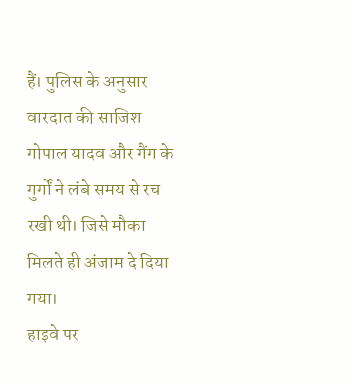हैं। पुलिस के अनुसार वारदात की साजिश गोपाल यादव और गैंग के गुर्गों ने लंबे समय से रच रखी थी। जिसे मौका मिलते ही अंजाम दे दिया गया।
हाइवे पर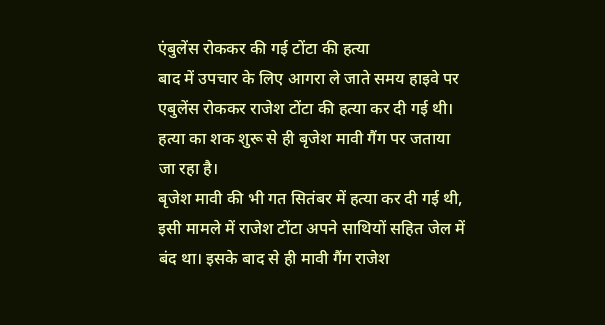एंबुलेंस रोककर की गई टोंटा की हत्या
बाद में उपचार के लिए आगरा ले जाते समय हाइवे पर एबुलेंस रोककर राजेश टोंटा की हत्या कर दी गई थी। हत्या का शक शुरू से ही बृजेश मावी गैंग पर जताया जा रहा है।
बृजेश मावी की भी गत सितंबर में हत्या कर दी गई थी, इसी मामले में राजेश टोंटा अपने साथियों सहित जेल में बंद था। इसके बाद से ही मावी गैंग राजेश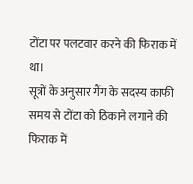टोंटा पर पलटवार करने की फिराक में था।
सूत्रों के अनुसार गैंग के सदस्य काफी समय से टोंटा को ठिकाने लगाने की फिराक में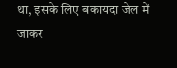था, इसके लिए बकायदा जेल में जाकर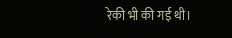रेकी भी की गई थी।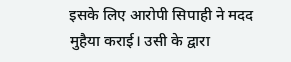इसके लिए आरोपी सिपाही ने मदद मुहैया कराई। उसी के द्वारा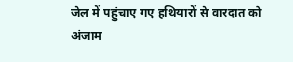जेल में पहुंचाए गए हथियारों से वारदात को अंजाम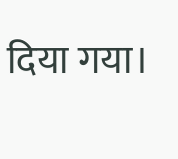दिया गया।